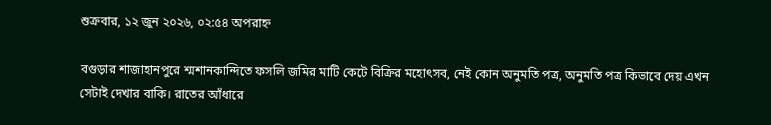শুক্রবার, ১২ জুন ২০২৬, ০২:৫৪ অপরাহ্ন

বগুড়ার শাজাহানপুরে শ্মশানকান্দিতে ফসলি জমির মাটি কেটে বিক্রির মহোৎসব, নেই কোন অনুমতি পত্র, অনুমতি পত্র কিভাবে দেয় এখন সেটাই দেখার বাকি। রাতের আঁধারে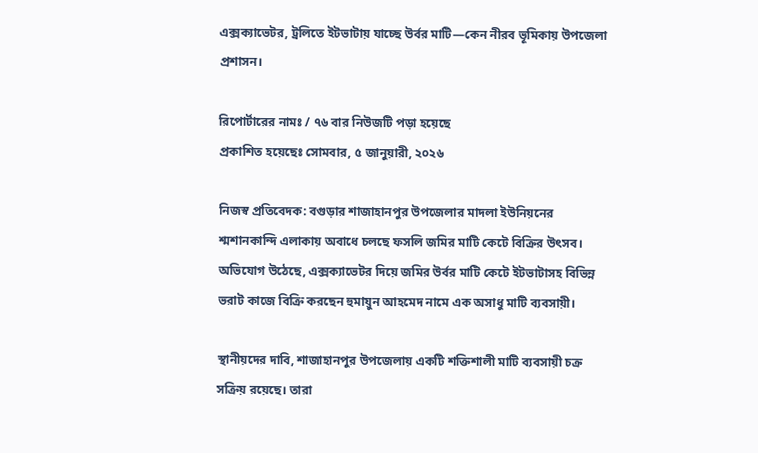এক্সক্যাভেটর, ট্রলিতে ইটভাটায় যাচ্ছে উর্বর মাটি—কেন নীরব ভূমিকায় উপজেলা প্রশাসন।

রিপোর্টারের নামঃ / ৭৬ বার নিউজটি পড়া হয়েছে
প্রকাশিত হয়েছেঃ সোমবার, ৫ জানুয়ারী, ২০২৬

নিজস্ব প্রতিবেদক: বগুড়ার শাজাহানপুর উপজেলার মাদলা ইউনিয়নের শ্মশানকান্দি এলাকায় অবাধে চলছে ফসলি জমির মাটি কেটে বিক্রির উৎসব। অভিযোগ উঠেছে, এক্সক্যাভেটর দিয়ে জমির উর্বর মাটি কেটে ইটভাটাসহ বিভিন্ন ভরাট কাজে বিক্রি করছেন হুমায়ুন আহমেদ নামে এক অসাধু মাটি ব্যবসায়ী।

স্থানীয়দের দাবি, শাজাহানপুর উপজেলায় একটি শক্তিশালী মাটি ব্যবসায়ী চক্র সক্রিয় রয়েছে। তারা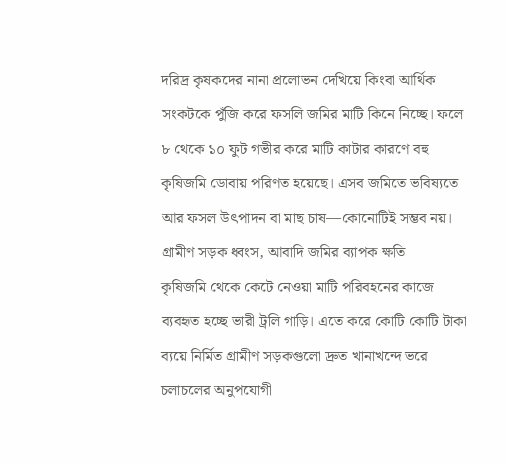দরিদ্র কৃষকদের নানা প্রলোভন দেখিয়ে কিংবা আর্থিক সংকটকে পুঁজি করে ফসলি জমির মাটি কিনে নিচ্ছে। ফলে ৮ থেকে ১০ ফুট গভীর করে মাটি কাটার কারণে বহু কৃষিজমি ডোবায় পরিণত হয়েছে। এসব জমিতে ভবিষ্যতে আর ফসল উৎপাদন বা মাছ চাষ—কোনোটিই সম্ভব নয়।
গ্রামীণ সড়ক ধ্বংস, আবাদি জমির ব্যাপক ক্ষতি
কৃষিজমি থেকে কেটে নেওয়া মাটি পরিবহনের কাজে ব্যবহৃত হচ্ছে ভারী ট্রলি গাড়ি। এতে করে কোটি কোটি টাকা ব্যয়ে নির্মিত গ্রামীণ সড়কগুলো দ্রুত খানাখন্দে ভরে চলাচলের অনুপযোগী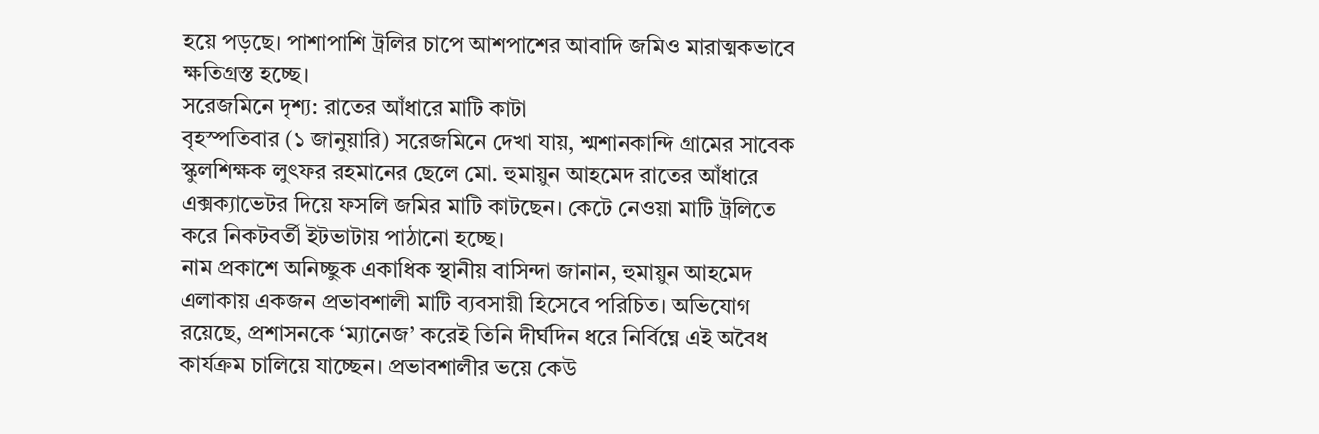হয়ে পড়ছে। পাশাপাশি ট্রলির চাপে আশপাশের আবাদি জমিও মারাত্মকভাবে ক্ষতিগ্রস্ত হচ্ছে।
সরেজমিনে দৃশ্য: রাতের আঁধারে মাটি কাটা
বৃহস্পতিবার (১ জানুয়ারি) সরেজমিনে দেখা যায়, শ্মশানকান্দি গ্রামের সাবেক স্কুলশিক্ষক লুৎফর রহমানের ছেলে মো. হুমায়ুন আহমেদ রাতের আঁধারে এক্সক্যাভেটর দিয়ে ফসলি জমির মাটি কাটছেন। কেটে নেওয়া মাটি ট্রলিতে করে নিকটবর্তী ইটভাটায় পাঠানো হচ্ছে।
নাম প্রকাশে অনিচ্ছুক একাধিক স্থানীয় বাসিন্দা জানান, হুমায়ুন আহমেদ এলাকায় একজন প্রভাবশালী মাটি ব্যবসায়ী হিসেবে পরিচিত। অভিযোগ রয়েছে, প্রশাসনকে ‘ম্যানেজ’ করেই তিনি দীর্ঘদিন ধরে নির্বিঘ্নে এই অবৈধ কার্যক্রম চালিয়ে যাচ্ছেন। প্রভাবশালীর ভয়ে কেউ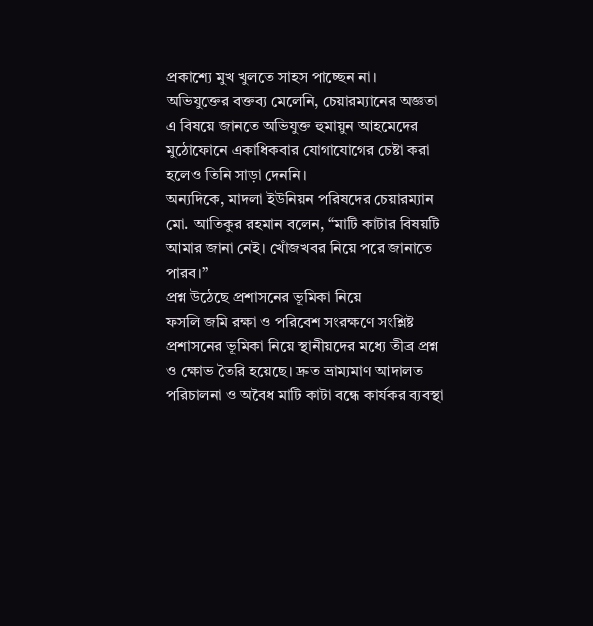প্রকাশ্যে মুখ খুলতে সাহস পাচ্ছেন না।
অভিযুক্তের বক্তব্য মেলেনি, চেয়ারম্যানের অজ্ঞতা
এ বিষয়ে জানতে অভিযুক্ত হুমায়ুন আহমেদের মুঠোফোনে একাধিকবার যোগাযোগের চেষ্টা করা হলেও তিনি সাড়া দেননি।
অন্যদিকে, মাদলা ইউনিয়ন পরিষদের চেয়ারম্যান মো. আতিকুর রহমান বলেন, “মাটি কাটার বিষয়টি আমার জানা নেই। খোঁজখবর নিয়ে পরে জানাতে পারব।”
প্রশ্ন উঠেছে প্রশাসনের ভূমিকা নিয়ে
ফসলি জমি রক্ষা ও পরিবেশ সংরক্ষণে সংশ্লিষ্ট প্রশাসনের ভূমিকা নিয়ে স্থানীয়দের মধ্যে তীব্র প্রশ্ন ও ক্ষোভ তৈরি হয়েছে। দ্রুত ভ্রাম্যমাণ আদালত পরিচালনা ও অবৈধ মাটি কাটা বন্ধে কার্যকর ব্যবস্থা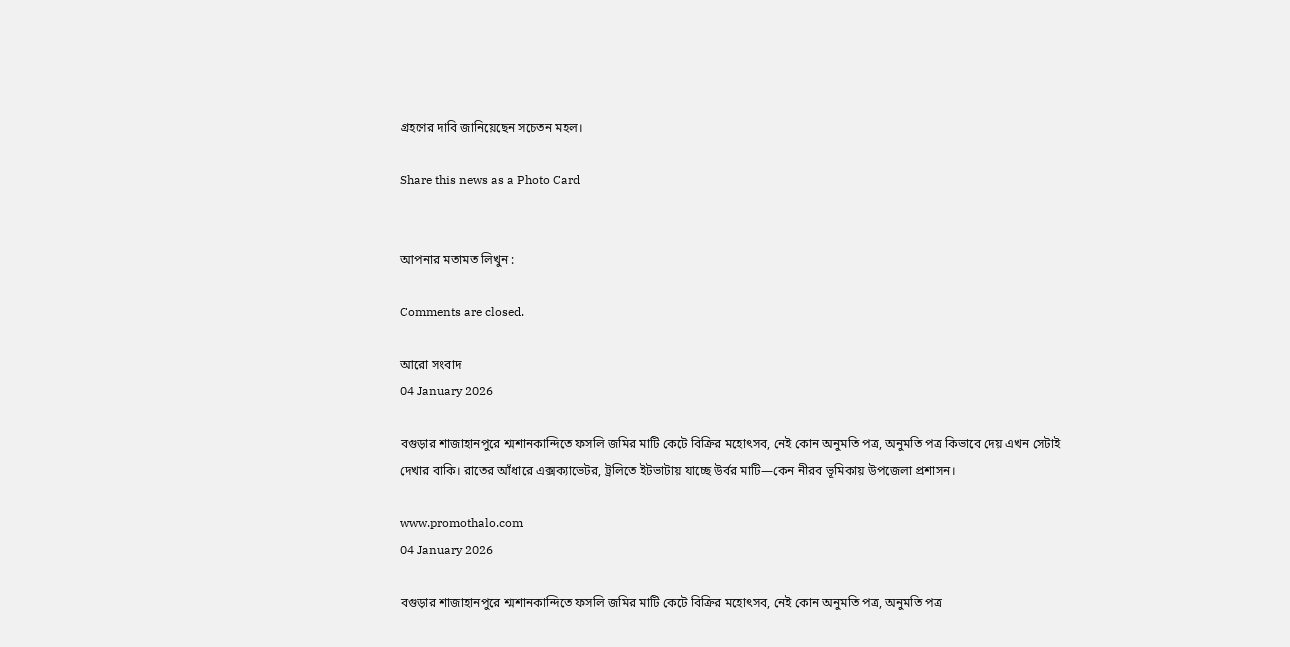গ্রহণের দাবি জানিয়েছেন সচেতন মহল।

Share this news as a Photo Card


আপনার মতামত লিখুন :

Comments are closed.

আরো সংবাদ
04 January 2026

বগুড়ার শাজাহানপুরে শ্মশানকান্দিতে ফসলি জমির মাটি কেটে বিক্রির মহোৎসব, নেই কোন অনুমতি পত্র, অনুমতি পত্র কিভাবে দেয় এখন সেটাই দেখার বাকি। রাতের আঁধারে এক্সক্যাভেটর, ট্রলিতে ইটভাটায় যাচ্ছে উর্বর মাটি—কেন নীরব ভূমিকায় উপজেলা প্রশাসন।

www.promothalo.com
04 January 2026

বগুড়ার শাজাহানপুরে শ্মশানকান্দিতে ফসলি জমির মাটি কেটে বিক্রির মহোৎসব, নেই কোন অনুমতি পত্র, অনুমতি পত্র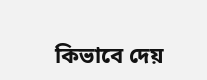কিভাবে দেয়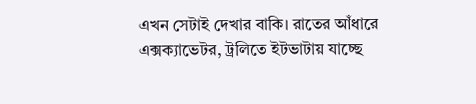এখন সেটাই দেখার বাকি। রাতের আঁধারে এক্সক্যাভেটর, ট্রলিতে ইটভাটায় যাচ্ছে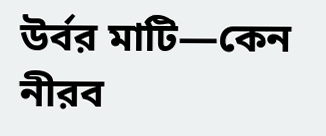উর্বর মাটি—কেন নীরব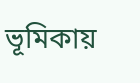ভূমিকায়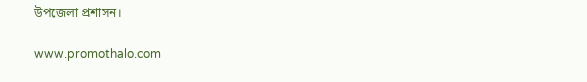উপজেলা প্রশাসন।

www.promothalo.com